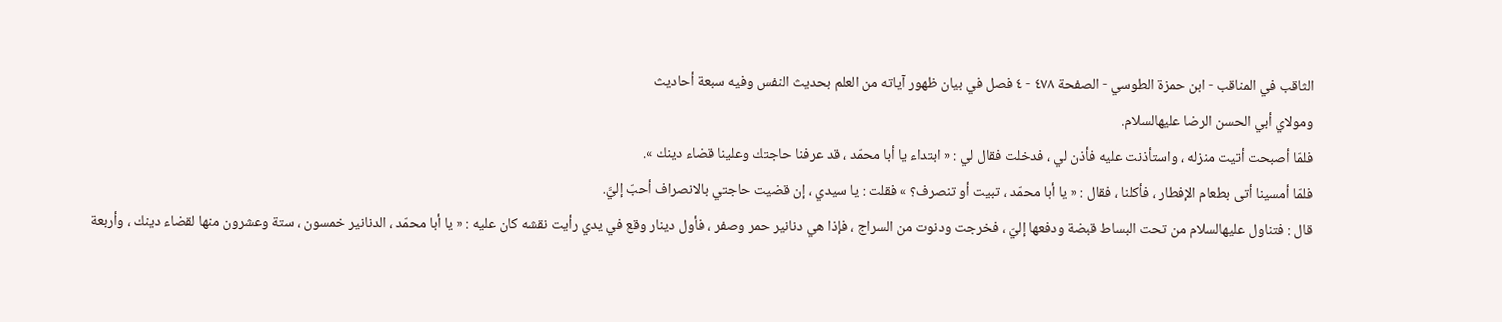الثاقب في المناقب - ابن حمزة الطوسي - الصفحة ٤٧٨ - ٤ فصل في بيان ظهور آياته من العلم بحديث النفس وفيه سبعة أحاديث
ومولاي أبي الحسن الرضا عليهالسلام.
فلمّا أصبحت أتيت منزله ، واستأذنت عليه فأذن لي ، فدخلت فقال لي : « ابتداء يا أبا محمّد ، قد عرفنا حاجتك وعلينا قضاء دينك ».
فلمّا أمسينا أتى بطعام الإفطار ، فأكلنا ، فقال : « يا أبا محمّد ، تبيت أو تنصرف؟ » فقلت : يا سيدي ، إن قضيت حاجتي بالانصراف أحبّ إليَّ.
قال : فتناول عليهالسلام من تحت البساط قبضة ودفعها إليّ ، فخرجت ودنوت من السراج ، فإذا هي دنانير حمر وصفر ، فأول دينار وقع في يدي رأيت نقشه كان عليه : « يا أبا محمّد ، الدنانير خمسون ، ستة وعشرون منها لقضاء دينك ، وأربعة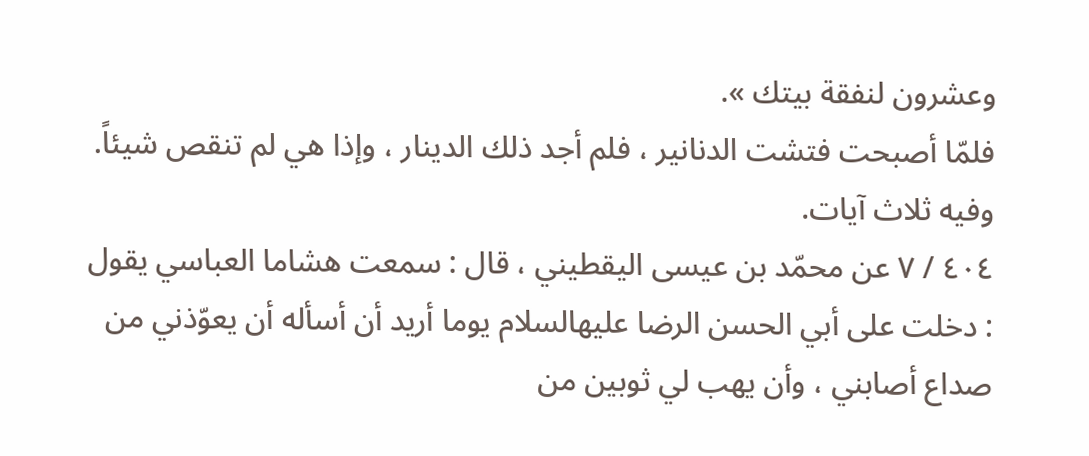وعشرون لنفقة بيتك ».
فلمّا أصبحت فتشت الدنانير ، فلم أجد ذلك الدينار ، وإذا هي لم تنقص شيئاً.
وفيه ثلاث آيات.
٤٠٤ / ٧ عن محمّد بن عيسى اليقطيني ، قال : سمعت هشاما العباسي يقول : دخلت على أبي الحسن الرضا عليهالسلام يوما أريد أن أسأله أن يعوّذني من صداع أصابني ، وأن يهب لي ثوبين من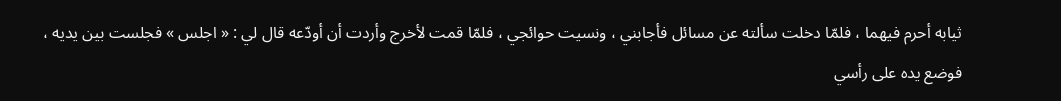ثيابه أحرم فيهما ، فلمّا دخلت سألته عن مسائل فأجابني ، ونسيت حوائجي ، فلمّا قمت لأخرج وأردت أن أودّعه قال لي : « اجلس » فجلست بين يديه ، فوضع يده على رأسي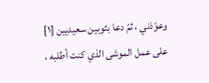وعوّذني ، ثمّ دعا بثوبين سعيديين [١] على عمل الموشى الذي كنت أطلبه ،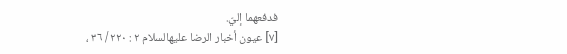فدفعهما إليّ.
[٧] عيون أخبار الرضا عليهالسلام ٢ : ٢٢٠ / ٣٦ ،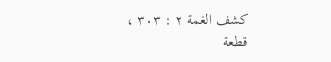كشف الغمة ٢ : ٣٠٣ ، قطعة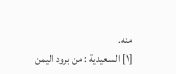منه.
[١] السعيدية : من برود اليمن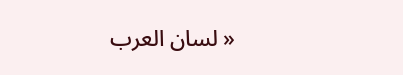« لسان العرب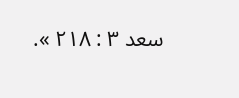سعد ٣ : ٢١٨ ».